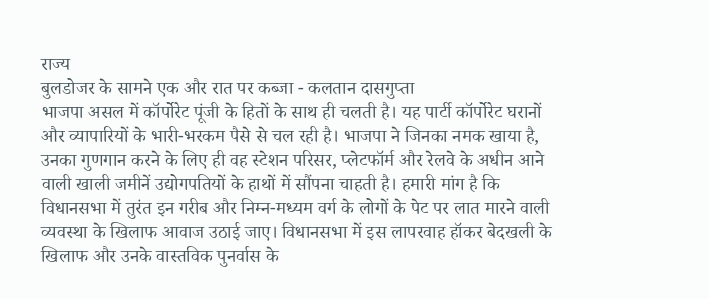राज्य
बुलडोजर के सामने एक और रात पर कब्जा - कलतान दासगुप्ता
भाजपा असल में कॉर्पोरेट पूंजी के हितों के साथ ही चलती है। यह पार्टी कॉर्पोरेट घरानों और व्यापारियों के भारी-भरकम पैसे से चल रही है। भाजपा ने जिनका नमक खाया है, उनका गुणगान करने के लिए ही वह स्टेशन परिसर, प्लेटफॉर्म और रेलवे के अधीन आने वाली खाली जमीनें उद्योगपतियों के हाथों में सौंपना चाहती है। हमारी मांग है कि विधानसभा में तुरंत इन गरीब और निम्न-मध्यम वर्ग के लोगों के पेट पर लात मारने वाली व्यवस्था के खिलाफ आवाज उठाई जाए। विधानसभा में इस लापरवाह हॉकर बेदखली के खिलाफ और उनके वास्तविक पुनर्वास के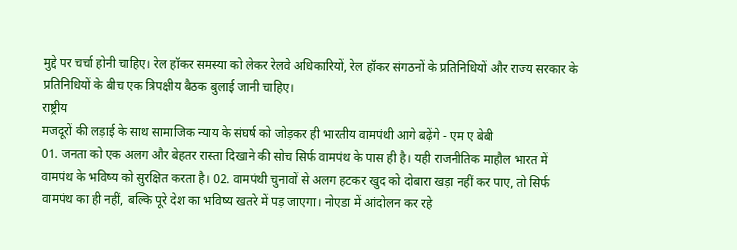मुद्दे पर चर्चा होनी चाहिए। रेल हॉकर समस्या को लेकर रेलवे अधिकारियों, रेल हॉकर संगठनों के प्रतिनिधियों और राज्य सरकार के प्रतिनिधियों के बीच एक त्रिपक्षीय बैठक बुलाई जानी चाहिए।
राष्ट्रीय
मजदूरों की लड़ाई के साथ सामाजिक न्याय के संघर्ष को जोड़कर ही भारतीय वामपंथी आगे बढ़ेंगे - एम ए बेबी
01. जनता को एक अलग और बेहतर रास्ता दिखाने की सोच सिर्फ वामपंथ के पास ही है। यही राजनीतिक माहौल भारत में वामपंथ के भविष्य को सुरक्षित करता है। 02. वामपंथी चुनावों से अलग हटकर खुद को दोबारा खड़ा नहीं कर पाए, तो सिर्फ वामपंथ का ही नहीं, बल्कि पूरे देश का भविष्य खतरे में पड़ जाएगा। नोएडा में आंदोलन कर रहे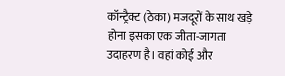कॉन्ट्रैक्ट (ठेका) मजदूरों के साथ खड़े होना इसका एक जीता-जागता उदाहरण है। वहां कोई और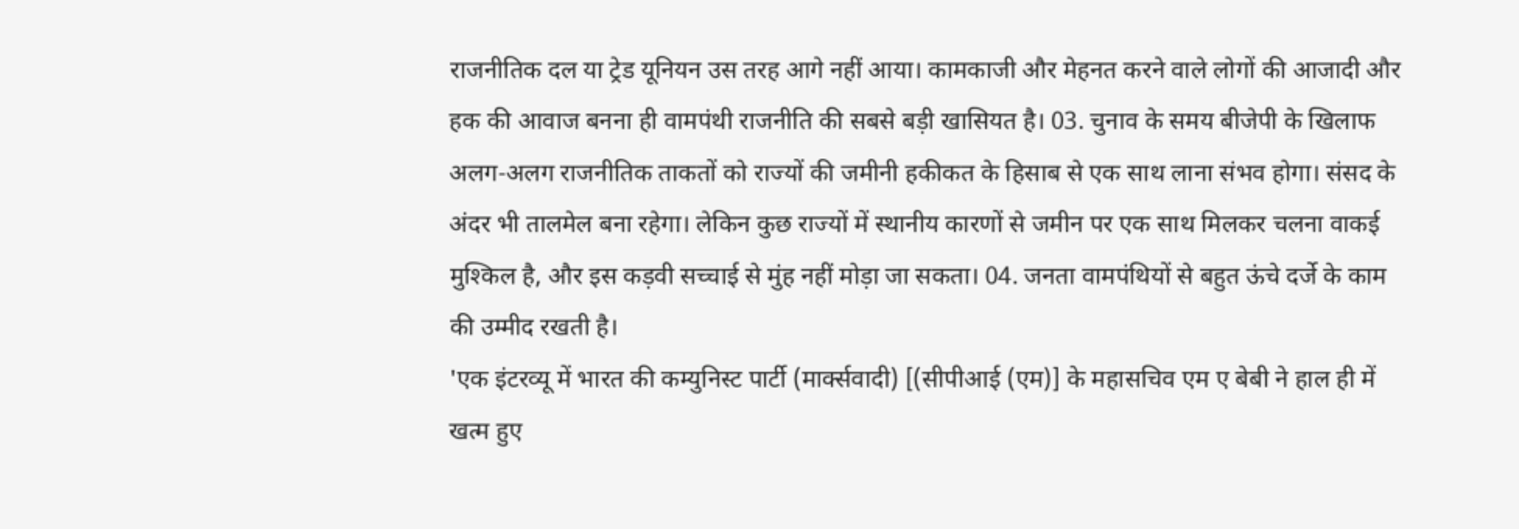राजनीतिक दल या ट्रेड यूनियन उस तरह आगे नहीं आया। कामकाजी और मेहनत करने वाले लोगों की आजादी और हक की आवाज बनना ही वामपंथी राजनीति की सबसे बड़ी खासियत है। 03. चुनाव के समय बीजेपी के खिलाफ अलग-अलग राजनीतिक ताकतों को राज्यों की जमीनी हकीकत के हिसाब से एक साथ लाना संभव होगा। संसद के अंदर भी तालमेल बना रहेगा। लेकिन कुछ राज्यों में स्थानीय कारणों से जमीन पर एक साथ मिलकर चलना वाकई मुश्किल है, और इस कड़वी सच्चाई से मुंह नहीं मोड़ा जा सकता। 04. जनता वामपंथियों से बहुत ऊंचे दर्जे के काम की उम्मीद रखती है।
'एक इंटरव्यू में भारत की कम्युनिस्ट पार्टी (मार्क्सवादी) [(सीपीआई (एम)] के महासचिव एम ए बेबी ने हाल ही में खत्म हुए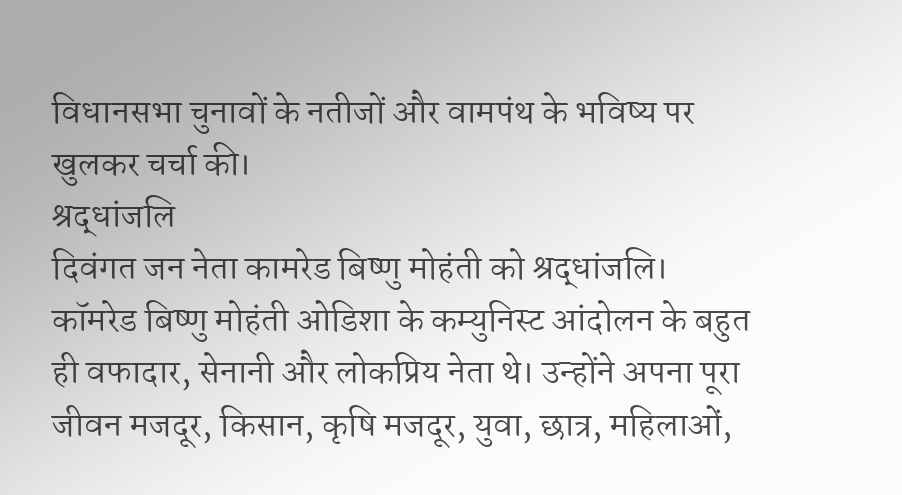विधानसभा चुनावों के नतीजों और वामपंथ के भविष्य पर खुलकर चर्चा की।
श्रद्धांजलि
दिवंगत जन नेता कामरेड बिष्णु मोहंती को श्रद्धांजलि।
कॉमरेड बिष्णु मोहंती ओडिशा के कम्युनिस्ट आंदोलन के बहुत ही वफादार, सेनानी और लोकप्रिय नेता थे। उन्होंने अपना पूरा जीवन मजदूर, किसान, कृषि मजदूर, युवा, छात्र, महिलाओं,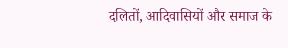दलितों, आदिवासियों और समाज के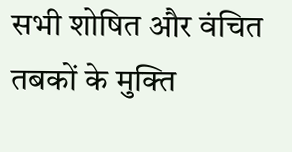सभी शोषित और वंचित तबकों के मुक्ति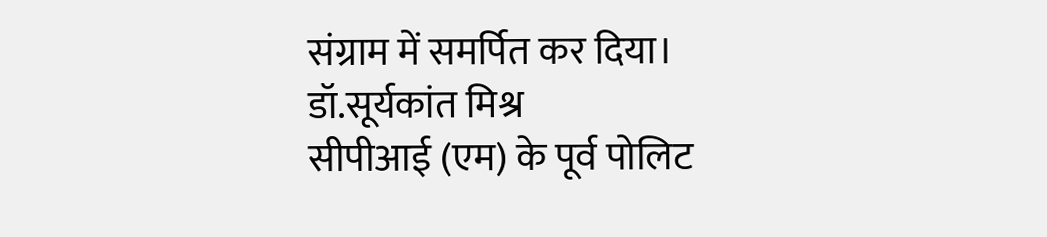संग्राम में समर्पित कर दिया।
डॉ.सूर्यकांत मिश्र
सीपीआई (एम) के पूर्व पोलिट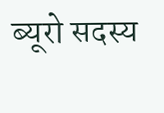ब्यूरो सदस्य